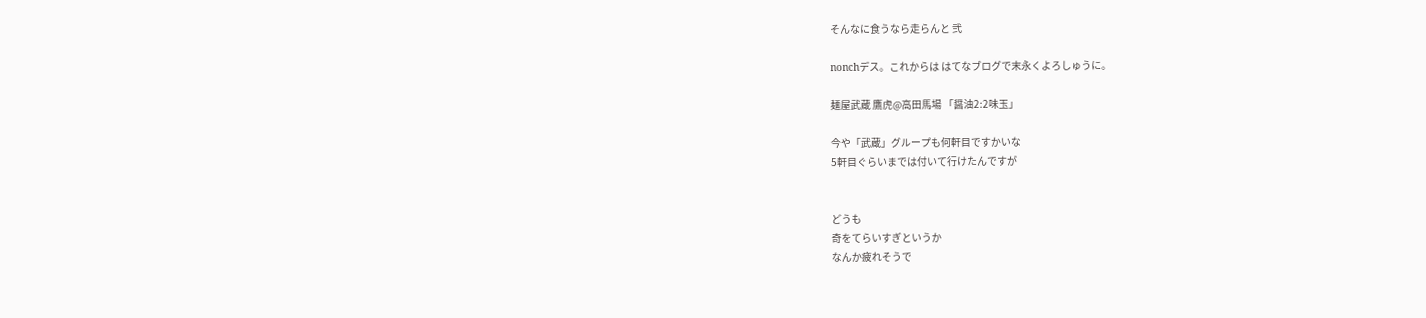そんなに食うなら走らんと 弐

nonchデス。これからは はてなブログで末永くよろしゅうに。

麺屋武蔵 鷹虎@高田馬場 「醤油2:2味玉」

今や「武蔵」グループも何軒目ですかいな
5軒目ぐらいまでは付いて行けたんですが


どうも
奇をてらいすぎというか
なんか疲れそうで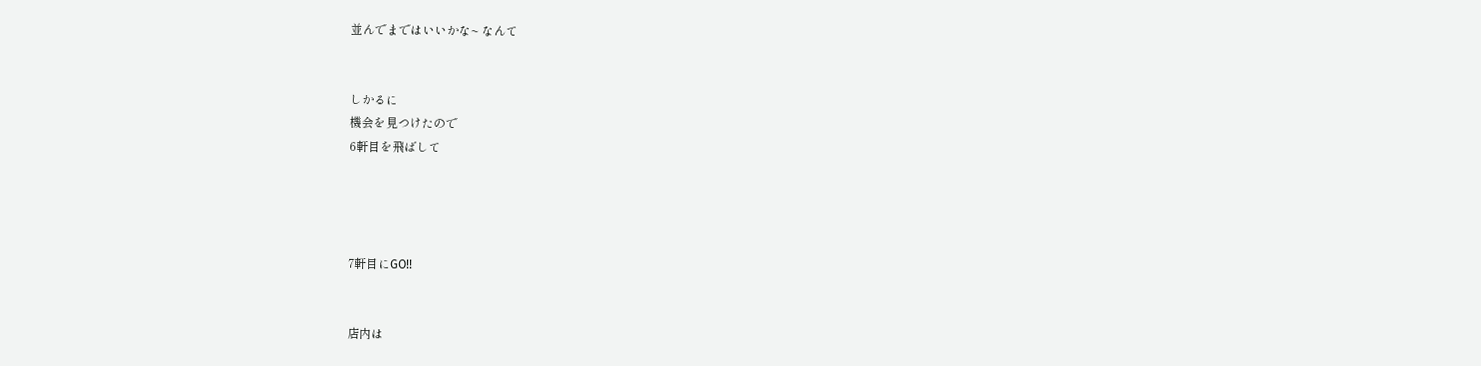並んでまではいいかな~ なんて


しかるに
機会を見つけたので
6軒目を飛ばして




7軒目にGO!!


店内は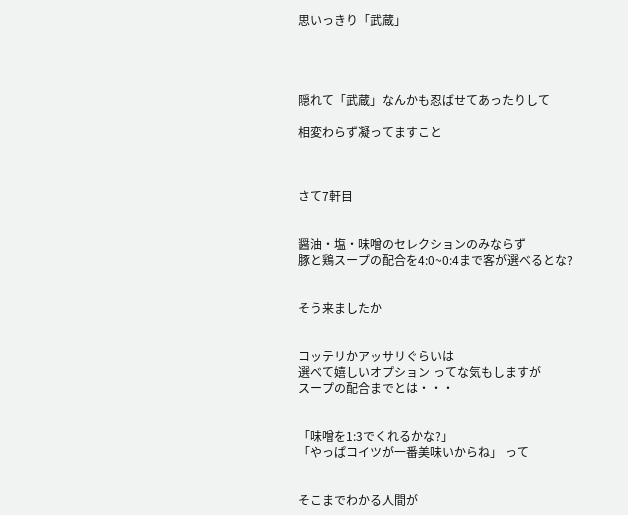思いっきり「武蔵」




隠れて「武蔵」なんかも忍ばせてあったりして

相変わらず凝ってますこと



さて7軒目


醤油・塩・味噌のセレクションのみならず
豚と鶏スープの配合を4:0~0:4まで客が選べるとな?


そう来ましたか


コッテリかアッサリぐらいは
選べて嬉しいオプション ってな気もしますが
スープの配合までとは・・・


「味噌を1:3でくれるかな?」
「やっぱコイツが一番美味いからね」 って


そこまでわかる人間が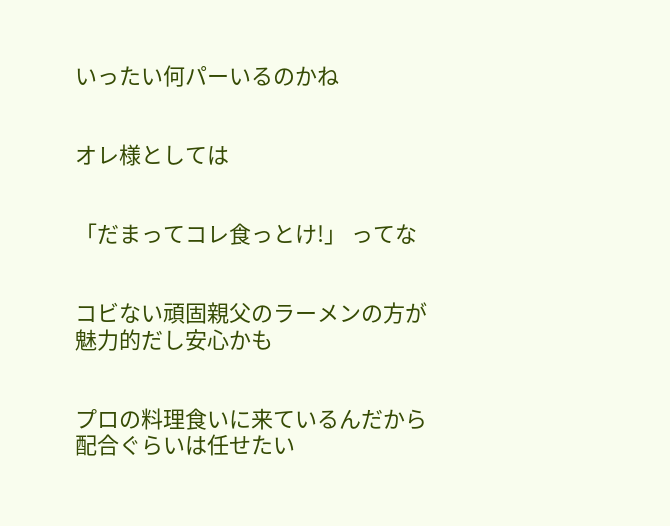いったい何パーいるのかね


オレ様としては


「だまってコレ食っとけ!」 ってな


コビない頑固親父のラーメンの方が
魅力的だし安心かも


プロの料理食いに来ているんだから
配合ぐらいは任せたい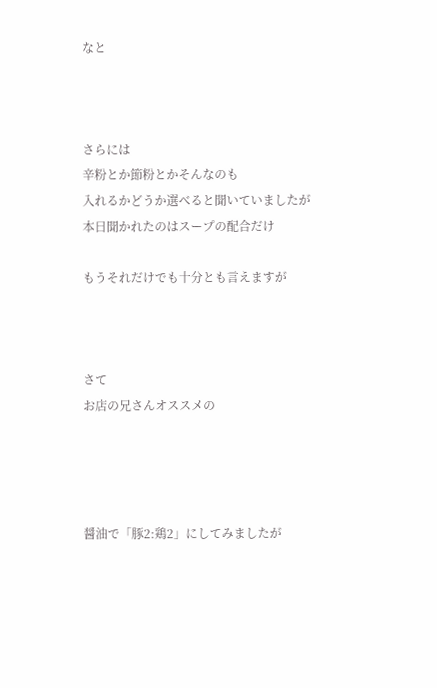なと



さらには
辛粉とか節粉とかそんなのも
入れるかどうか選べると聞いていましたが
本日聞かれたのはスープの配合だけ

もうそれだけでも十分とも言えますが



さて
お店の兄さんオススメの




醤油で「豚2:鶏2」にしてみましたが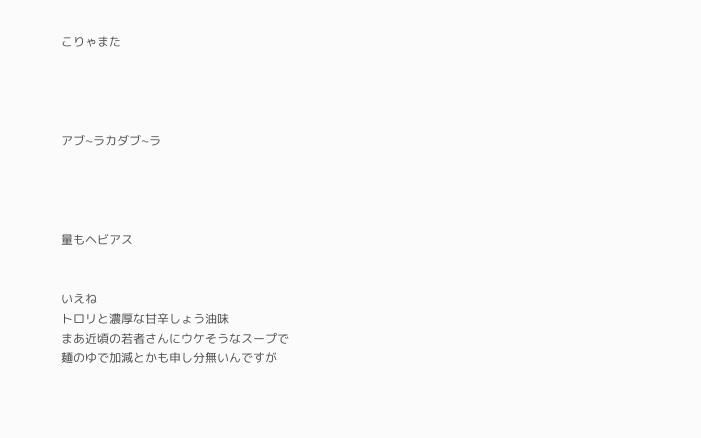こりゃまた




アブ~ラカダブ~ラ




量もヘビアス


いえね
トロリと濃厚な甘辛しょう油味
まあ近頃の若者さんにウケそうなスープで
麺のゆで加減とかも申し分無いんですが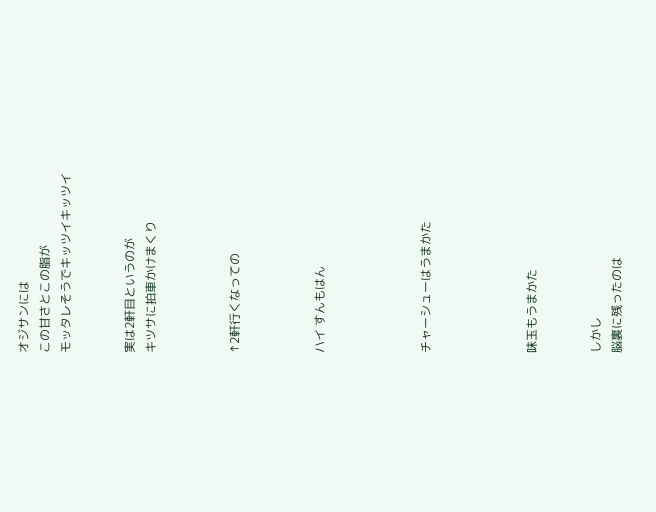オジサンには
この甘さとこの脂が
モッタレそうでキッツイキッツイ


実は2軒目というのが
キツサに拍車かけまくり



↑2軒行くなっての



ハイ すんもはん




チャーシューはうまかた




味玉もうまかた


しかし
脳裏に残ったのは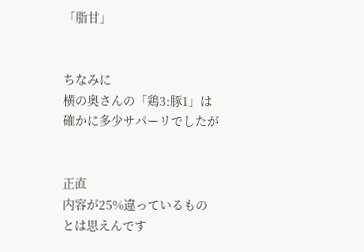「脂甘」


ちなみに
横の奥さんの「鶏3:豚1」は
確かに多少サパーリでしたが


正直
内容が25%違っているものとは思えんです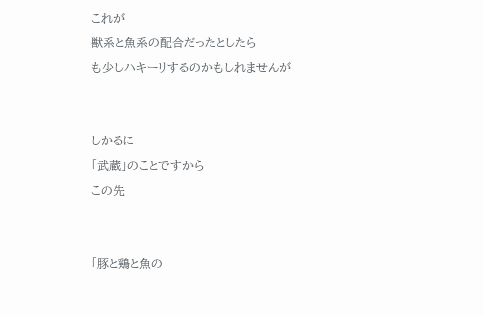これが
獣系と魚系の配合だったとしたら
も少しハキーリするのかもしれませんが


しかるに
「武蔵」のことですから
この先


「豚と鶏と魚の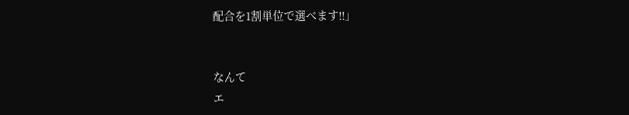配合を1割単位で選べます!!」


なんて
エ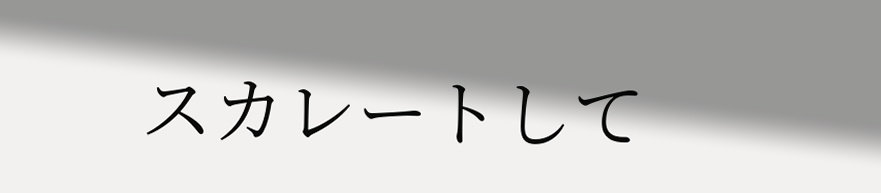スカレートして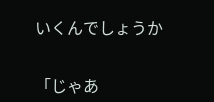いくんでしょうか


「じゃあ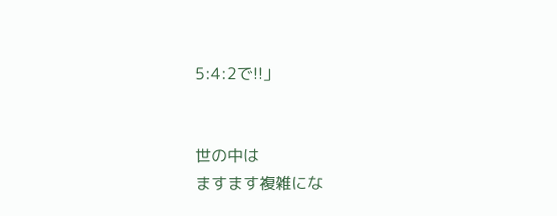5:4:2で!!」


世の中は
ますます複雑にな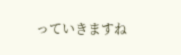っていきますね